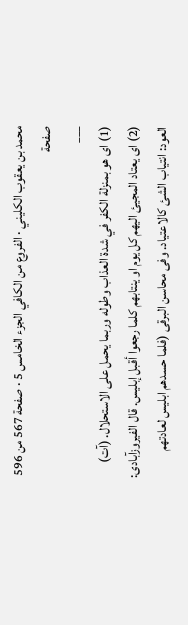محمد بن يعقوب الكليني · الفروع من الكافي الجزء الخامس 5 · صفحة 567 من 596
صفحة
___
(1) اى هو بمنزلة الكفر في شدة العذاب وطوله وربما يحمل على الاستحلال. (آت)
(2) اى يعتاد المجيئ اليهم كل يوم او ينتابهم كلما رجعوا أقبل إبليس. قال الفيروزآبادى:
العود: انتياب الشئ كالاعتياد. وفى محاسن البرقى (فلما حسدهم ابليس لعادتهم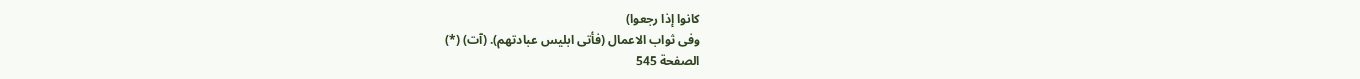كانوا إذا رجعوا)
وفى ثواب الاعمال (فأتى ابليس عبادتهم). (آت) (*)
الصفحة 545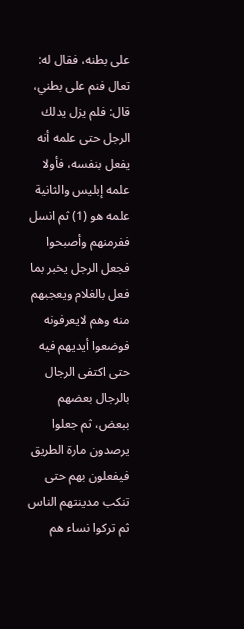على بطنه، فقال له: تعال فنم على بطني، قال: فلم يزل يدلك الرجل حتى علمه أنه يفعل بنفسه، فأولا علمه إبليس والثانية علمه هو (1) ثم انسل ففرمنهم وأصبحوا فجعل الرجل يخبر بما فعل بالغلام ويعجبهم منه وهم لايعرفونه فوضعوا أيديهم فيه حتى اكتفى الرجال بالرجال بعضهم ببعض، ثم جعلوا يرصدون مارة الطريق فيفعلون بهم حتى تنكب مدينتهم الناس ثم تركوا نساء هم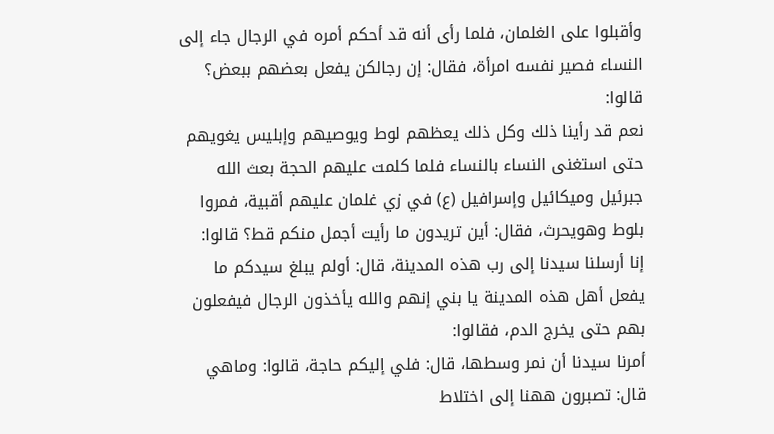وأقبلوا على الغلمان، فلما رأى أنه قد أحكم أمره في الرجال جاء إلى النساء فصير نفسه امرأة، فقال: إن رجالكن يفعل بعضهم ببعض؟ قالوا:
نعم قد رأينا ذلك وكل ذلك يعظهم لوط ويوصيهم وإبليس يغويهم حتى استغنى النساء بالنساء فلما كلمت عليهم الحجة بعث الله جبرئيل وميكائيل وإسرافيل (ع) في زي غلمان عليهم أقبية، فمروا بلوط وهويحرث، فقال: أين تريدون ما رأيت أجمل منكم قط؟ قالوا:
إنا أرسلنا سيدنا إلى رب هذه المدينة، قال: أولم يبلغ سيدكم ما يفعل أهل هذه المدينة يا بني إنهم والله يأخذون الرجال فيفعلون بهم حتى يخرج الدم، فقالوا:
أمرنا سيدنا أن نمر وسطها، قال: فلي إليكم حاجة، قالوا: وماهي قال: تصبرون ههنا إلى اختلاط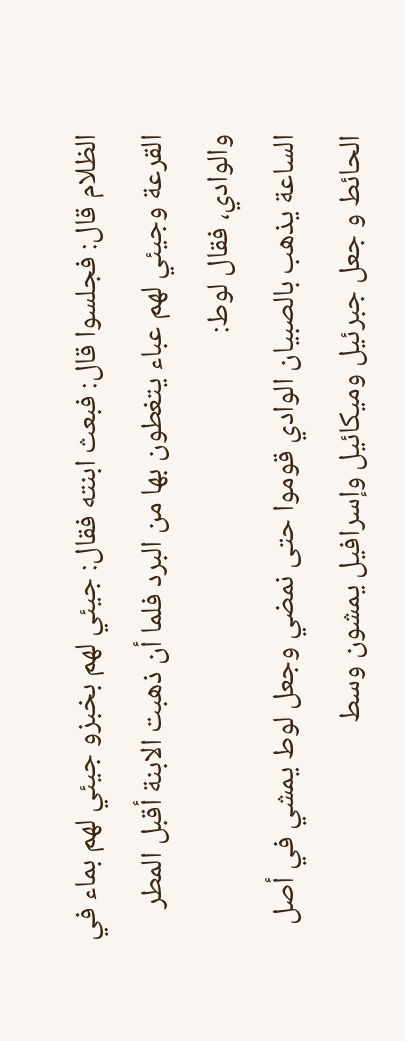الظلام قال: فجلسوا قال: فبعث ابنته فقال: جيئي لهم بخبزو جيئي لهم بماء في القرعة وجيئي لهم عباء يتغطون بها من البرد فلما أن ذهبت الابنة أقبل المطر والوادي، فقال لوط:
الساعة يذهب بالصبيان الوادي قوموا حتى نمضي وجعل لوط يمشي في أصل الحائط و جعل جبرئيل وميكائيل وإسرافيل يمشون وسط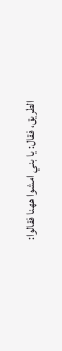الطريق، فقال: يا بني امشوا ههنا فقالوا: